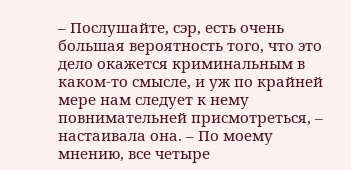– Послушайте, сэр, есть очень большая вероятность того, что это дело окажется криминальным в каком-то смысле, и уж по крайней мере нам следует к нему повнимательней присмотреться, – настаивала она. – По моему мнению, все четыре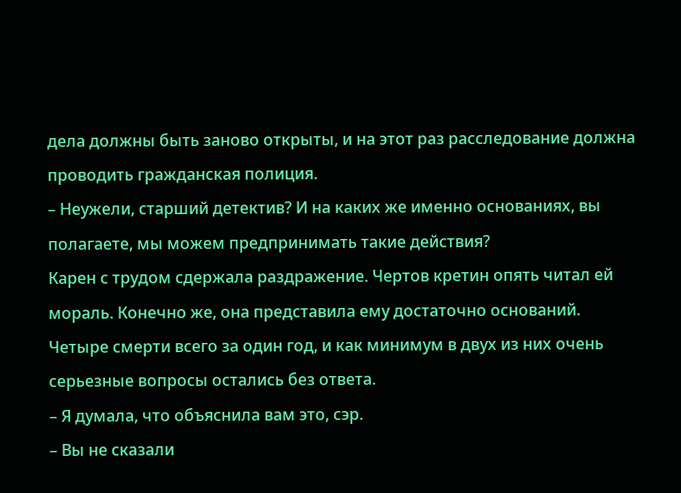дела должны быть заново открыты, и на этот раз расследование должна проводить гражданская полиция.
– Неужели, старший детектив? И на каких же именно основаниях, вы полагаете, мы можем предпринимать такие действия?
Карен с трудом сдержала раздражение. Чертов кретин опять читал ей мораль. Конечно же, она представила ему достаточно оснований. Четыре смерти всего за один год, и как минимум в двух из них очень серьезные вопросы остались без ответа.
– Я думала, что объяснила вам это, сэр.
– Вы не сказали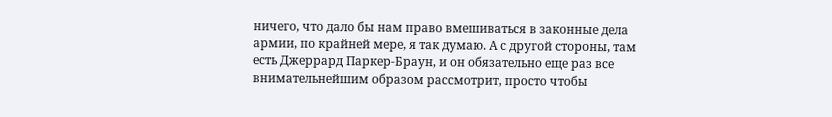ничего, что дало бы нам право вмешиваться в законные дела армии, по крайней мере, я так думаю. А с другой стороны, там есть Джеррард Паркер-Браун, и он обязательно еще раз все внимательнейшим образом рассмотрит, просто чтобы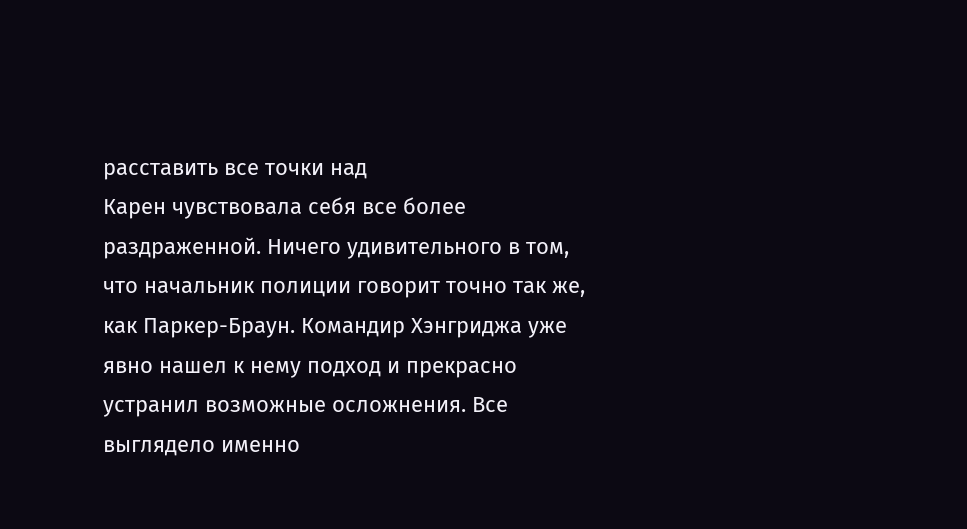расставить все точки над
Карен чувствовала себя все более раздраженной. Ничего удивительного в том, что начальник полиции говорит точно так же, как Паркер-Браун. Командир Хэнгриджа уже явно нашел к нему подход и прекрасно устранил возможные осложнения. Все выглядело именно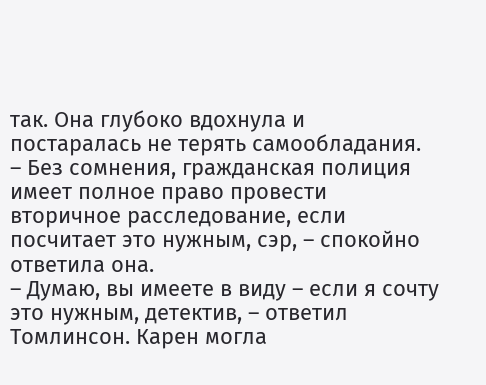так. Она глубоко вдохнула и постаралась не терять самообладания.
– Без сомнения, гражданская полиция имеет полное право провести вторичное расследование, если посчитает это нужным, сэр, – спокойно ответила она.
– Думаю, вы имеете в виду – если я сочту это нужным, детектив, – ответил Томлинсон. Карен могла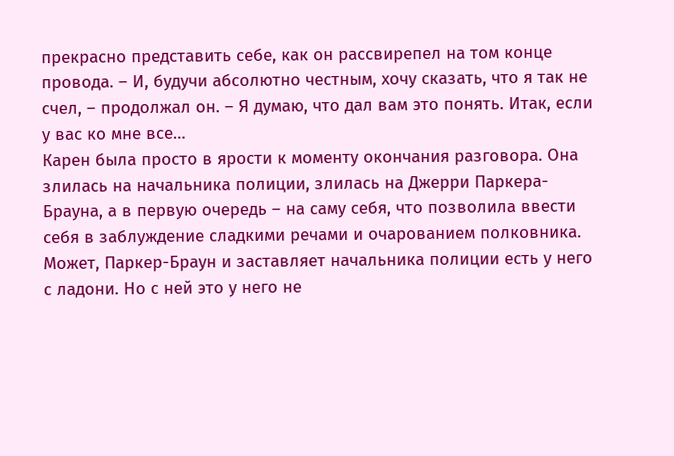прекрасно представить себе, как он рассвирепел на том конце провода. – И, будучи абсолютно честным, хочу сказать, что я так не счел, – продолжал он. – Я думаю, что дал вам это понять. Итак, если у вас ко мне все…
Карен была просто в ярости к моменту окончания разговора. Она злилась на начальника полиции, злилась на Джерри Паркера-Брауна, а в первую очередь – на саму себя, что позволила ввести себя в заблуждение сладкими речами и очарованием полковника. Может, Паркер-Браун и заставляет начальника полиции есть у него с ладони. Но с ней это у него не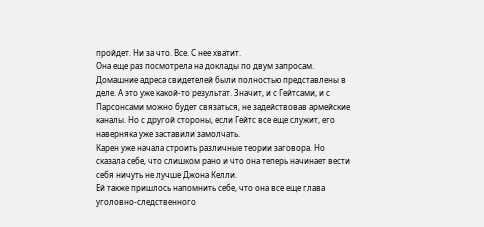пройдет. Ни за что. Все. С нее хватит.
Она еще раз посмотрела на доклады по двум запросам. Домашние адреса свидетелей были полностью представлены в деле. А это уже какой-то результат. Значит, и с Гейтсами, и с Парсонсами можно будет связаться, не задействовав армейские каналы. Но с другой стороны, если Гейтс все еще служит, его наверняка уже заставили замолчать.
Карен уже начала строить различные теории заговора. Но сказала себе, что слишком рано и что она теперь начинает вести себя ничуть не лучше Джона Келли.
Ей также пришлось напомнить себе, что она все еще глава уголовно-следственного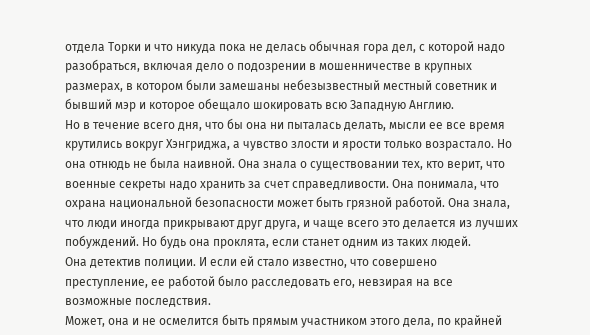отдела Торки и что никуда пока не делась обычная гора дел, с которой надо разобраться, включая дело о подозрении в мошенничестве в крупных размерах, в котором были замешаны небезызвестный местный советник и бывший мэр и которое обещало шокировать всю Западную Англию.
Но в течение всего дня, что бы она ни пыталась делать, мысли ее все время крутились вокруг Хэнгриджа, а чувство злости и ярости только возрастало. Но она отнюдь не была наивной. Она знала о существовании тех, кто верит, что военные секреты надо хранить за счет справедливости. Она понимала, что охрана национальной безопасности может быть грязной работой. Она знала, что люди иногда прикрывают друг друга, и чаще всего это делается из лучших побуждений. Но будь она проклята, если станет одним из таких людей.
Она детектив полиции. И если ей стало известно, что совершено преступление, ее работой было расследовать его, невзирая на все возможные последствия.
Может, она и не осмелится быть прямым участником этого дела, по крайней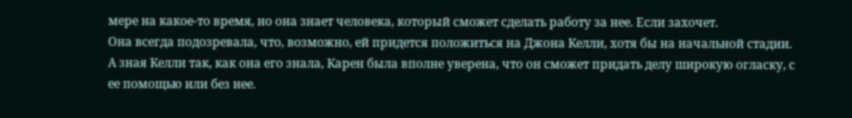мере на какое-то время, но она знает человека, который сможет сделать работу за нее. Если захочет.
Она всегда подозревала, что, возможно, ей придется положиться на Джона Келли, хотя бы на начальной стадии. А зная Келли так, как она его знала, Карен была вполне уверена, что он сможет придать делу широкую огласку, с ее помощью или без нее.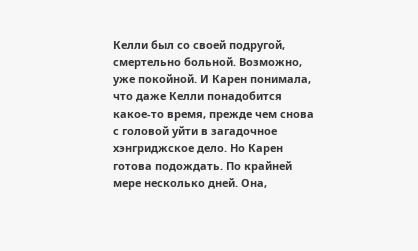Келли был со своей подругой, смертельно больной. Возможно, уже покойной. И Карен понимала, что даже Келли понадобится какое-то время, прежде чем снова с головой уйти в загадочное хэнгриджское дело. Но Карен готова подождать. По крайней мере несколько дней. Она,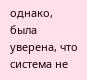однако, была уверена, что система не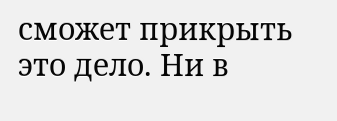сможет прикрыть это дело. Ни в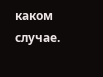каком случае.